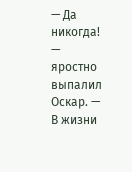— Да никогда! — яростно выпалил Оскар. — В жизни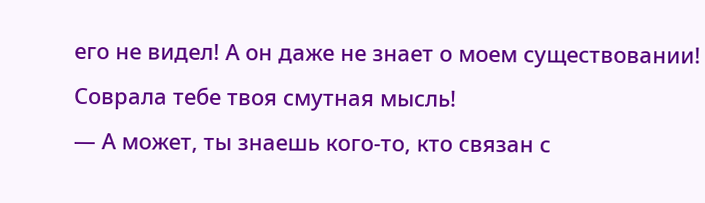его не видел! А он даже не знает о моем существовании! Соврала тебе твоя смутная мысль!
— А может, ты знаешь кого-то, кто связан с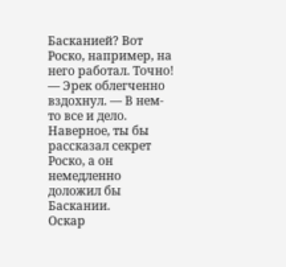Басканией? Вот Роско, например, на него работал. Точно! — Эрек облегченно вздохнул. — В нем-то все и дело. Наверное, ты бы рассказал секрет Роско, а он немедленно доложил бы Баскании.
Оскар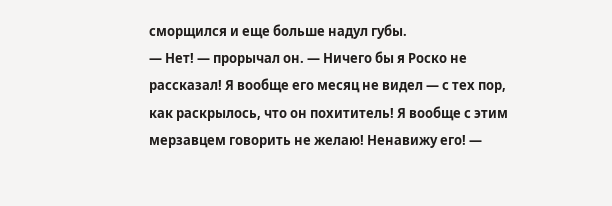сморщился и еще больше надул губы.
— Нет! — прорычал он. — Ничего бы я Роско не рассказал! Я вообще его месяц не видел — с тех пор, как раскрылось, что он похититель! Я вообще с этим мерзавцем говорить не желаю! Ненавижу его! —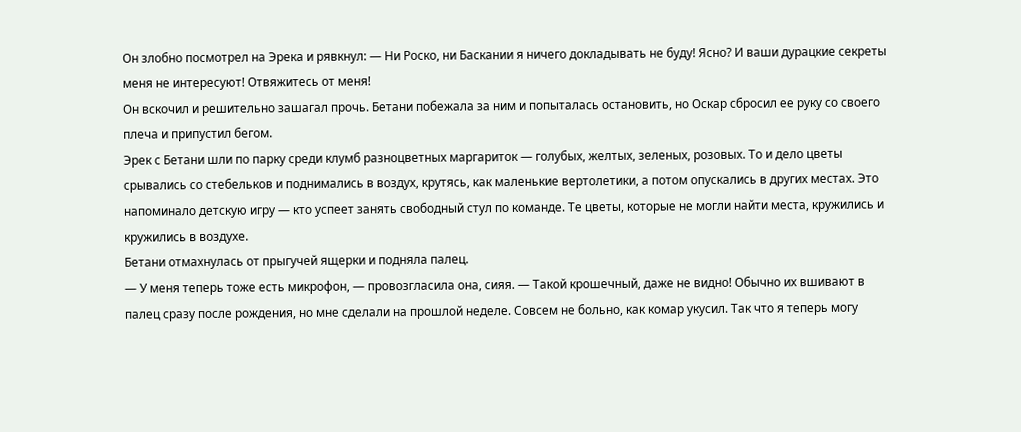Он злобно посмотрел на Эрека и рявкнул: — Ни Роско, ни Баскании я ничего докладывать не буду! Ясно? И ваши дурацкие секреты меня не интересуют! Отвяжитесь от меня!
Он вскочил и решительно зашагал прочь. Бетани побежала за ним и попыталась остановить, но Оскар сбросил ее руку со своего плеча и припустил бегом.
Эрек с Бетани шли по парку среди клумб разноцветных маргариток — голубых, желтых, зеленых, розовых. То и дело цветы срывались со стебельков и поднимались в воздух, крутясь, как маленькие вертолетики, а потом опускались в других местах. Это напоминало детскую игру — кто успеет занять свободный стул по команде. Те цветы, которые не могли найти места, кружились и кружились в воздухе.
Бетани отмахнулась от прыгучей ящерки и подняла палец.
— У меня теперь тоже есть микрофон, — провозгласила она, сияя. — Такой крошечный, даже не видно! Обычно их вшивают в палец сразу после рождения, но мне сделали на прошлой неделе. Совсем не больно, как комар укусил. Так что я теперь могу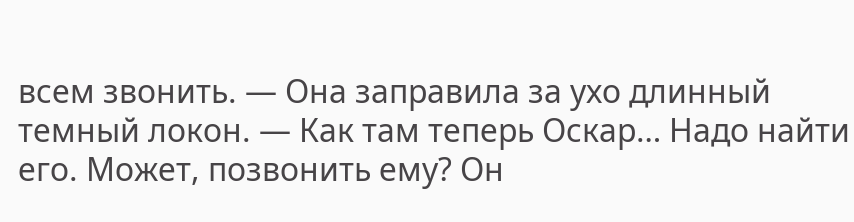всем звонить. — Она заправила за ухо длинный темный локон. — Как там теперь Оскар… Надо найти его. Может, позвонить ему? Он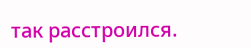так расстроился.